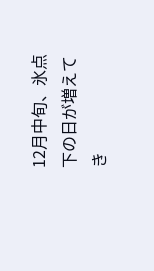12月中旬、氷点下の日が増えてき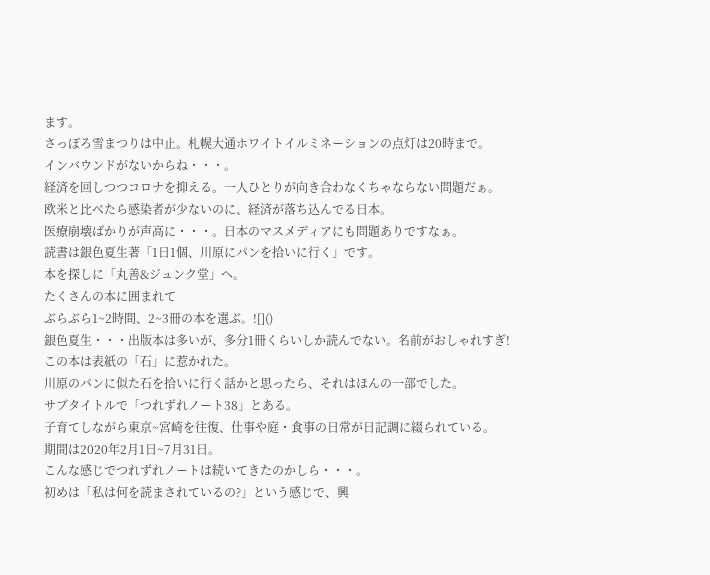ます。
さっぽろ雪まつりは中止。札幌大通ホワイトイルミネーションの点灯は20時まで。
インバウンドがないからね・・・。
経済を回しつつコロナを抑える。一人ひとりが向き合わなくちゃならない問題だぁ。
欧米と比べたら感染者が少ないのに、経済が落ち込んでる日本。
医療崩壊ばかりが声高に・・・。日本のマスメディアにも問題ありですなぁ。
読書は銀色夏生著「1日1個、川原にパンを拾いに行く」です。
本を探しに「丸善&ジュンク堂」へ。
たくさんの本に囲まれて
ぶらぶら1~2時間、2~3冊の本を選ぶ。![]()
銀色夏生・・・出版本は多いが、多分1冊くらいしか読んでない。名前がおしゃれすぎ!
この本は表紙の「石」に惹かれた。
川原のパンに似た石を拾いに行く話かと思ったら、それはほんの一部でした。
サブタイトルで「つれずれノート38」とある。
子育てしながら東京~宮崎を往復、仕事や庭・食事の日常が日記調に綴られている。
期間は2020年2月1日~7月31日。
こんな感じでつれずれノートは続いてきたのかしら・・・。
初めは「私は何を読まされているの?」という感じで、興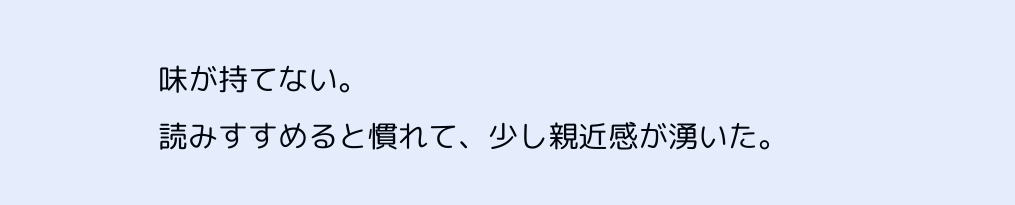味が持てない。
読みすすめると慣れて、少し親近感が湧いた。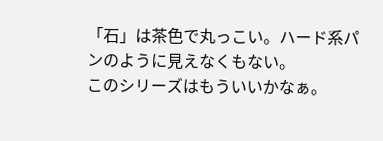「石」は茶色で丸っこい。ハード系パンのように見えなくもない。
このシリーズはもういいかなぁ。